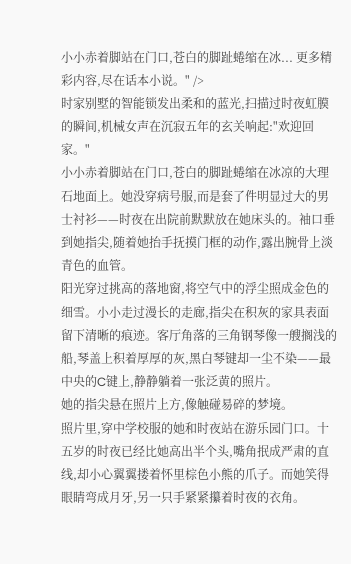小小赤着脚站在门口,苍白的脚趾蜷缩在冰... 更多精彩内容,尽在话本小说。" />
时家别墅的智能锁发出柔和的蓝光,扫描过时夜虹膜的瞬间,机械女声在沉寂五年的玄关响起:"欢迎回家。"
小小赤着脚站在门口,苍白的脚趾蜷缩在冰凉的大理石地面上。她没穿病号服,而是套了件明显过大的男士衬衫——时夜在出院前默默放在她床头的。袖口垂到她指尖,随着她抬手抚摸门框的动作,露出腕骨上淡青色的血管。
阳光穿过挑高的落地窗,将空气中的浮尘照成金色的细雪。小小走过漫长的走廊,指尖在积灰的家具表面留下清晰的痕迹。客厅角落的三角钢琴像一艘搁浅的船,琴盖上积着厚厚的灰,黑白琴键却一尘不染——最中央的C键上,静静躺着一张泛黄的照片。
她的指尖悬在照片上方,像触碰易碎的梦境。
照片里,穿中学校服的她和时夜站在游乐园门口。十五岁的时夜已经比她高出半个头,嘴角抿成严肃的直线,却小心翼翼搂着怀里棕色小熊的爪子。而她笑得眼睛弯成月牙,另一只手紧紧攥着时夜的衣角。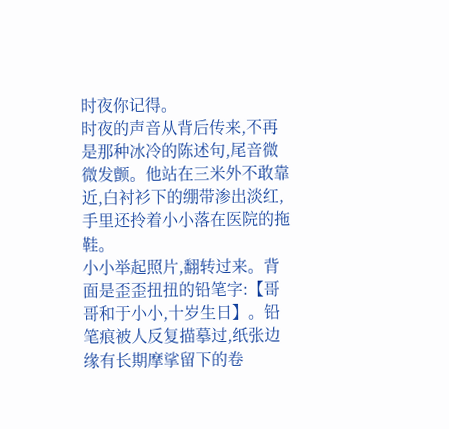时夜你记得。
时夜的声音从背后传来,不再是那种冰冷的陈述句,尾音微微发颤。他站在三米外不敢靠近,白衬衫下的绷带渗出淡红,手里还拎着小小落在医院的拖鞋。
小小举起照片,翻转过来。背面是歪歪扭扭的铅笔字:【哥哥和于小小,十岁生日】。铅笔痕被人反复描摹过,纸张边缘有长期摩挲留下的卷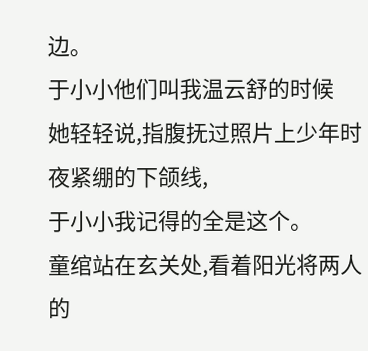边。
于小小他们叫我温云舒的时候
她轻轻说,指腹抚过照片上少年时夜紧绷的下颌线,
于小小我记得的全是这个。
童绾站在玄关处,看着阳光将两人的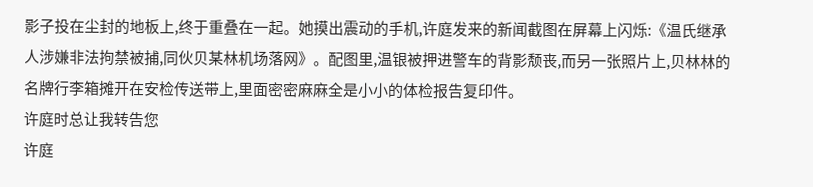影子投在尘封的地板上,终于重叠在一起。她摸出震动的手机,许庭发来的新闻截图在屏幕上闪烁:《温氏继承人涉嫌非法拘禁被捕,同伙贝某林机场落网》。配图里,温银被押进警车的背影颓丧,而另一张照片上,贝林林的名牌行李箱摊开在安检传送带上,里面密密麻麻全是小小的体检报告复印件。
许庭时总让我转告您
许庭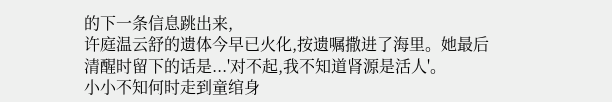的下一条信息跳出来,
许庭温云舒的遗体今早已火化,按遗嘱撒进了海里。她最后清醒时留下的话是...'对不起,我不知道肾源是活人'。
小小不知何时走到童绾身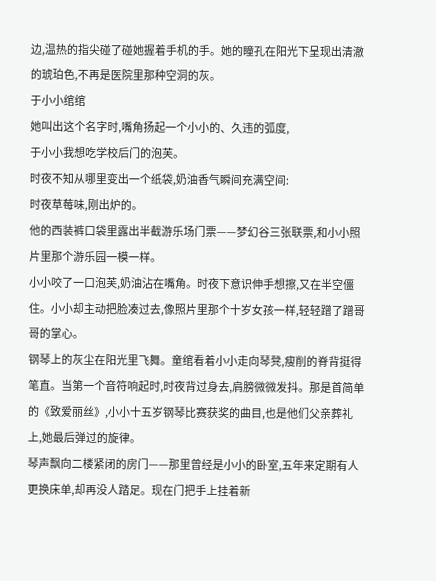边,温热的指尖碰了碰她握着手机的手。她的瞳孔在阳光下呈现出清澈的琥珀色,不再是医院里那种空洞的灰。
于小小绾绾
她叫出这个名字时,嘴角扬起一个小小的、久违的弧度,
于小小我想吃学校后门的泡芙。
时夜不知从哪里变出一个纸袋,奶油香气瞬间充满空间:
时夜草莓味,刚出炉的。
他的西装裤口袋里露出半截游乐场门票——梦幻谷三张联票,和小小照片里那个游乐园一模一样。
小小咬了一口泡芙,奶油沾在嘴角。时夜下意识伸手想擦,又在半空僵住。小小却主动把脸凑过去,像照片里那个十岁女孩一样,轻轻蹭了蹭哥哥的掌心。
钢琴上的灰尘在阳光里飞舞。童绾看着小小走向琴凳,瘦削的脊背挺得笔直。当第一个音符响起时,时夜背过身去,肩膀微微发抖。那是首简单的《致爱丽丝》,小小十五岁钢琴比赛获奖的曲目,也是他们父亲葬礼上,她最后弹过的旋律。
琴声飘向二楼紧闭的房门——那里曾经是小小的卧室,五年来定期有人更换床单,却再没人踏足。现在门把手上挂着新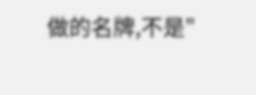做的名牌,不是"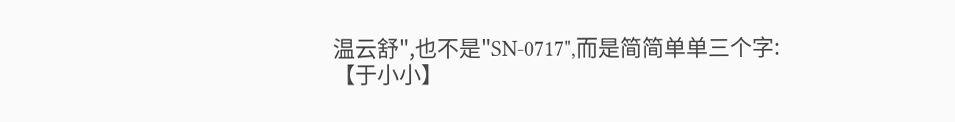温云舒",也不是"SN-0717",而是简简单单三个字:
【于小小】